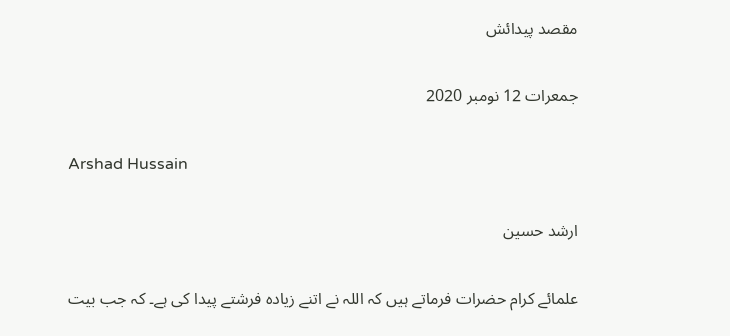مقصد پیدائش

جمعرات 12 نومبر 2020

Arshad Hussain

ارشد حسین

علمائے کرام حضرات فرماتے ہیں کہ اللہ نے اتنے زیادہ فرشتے پیدا کی ہے۔ کہ جب بیت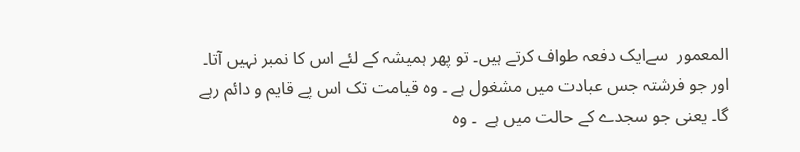المعمور  سےایک دفعہ طواف کرتے ہیں۔ تو پھر ہمیشہ کے لئے اس کا نمبر نہیں آتا۔ اور جو فرشتہ جس عبادت میں مشغول ہے ۔ وہ قیامت تک اس پے قایم و دائم رہے گا۔ یعنی جو سجدے کے حالت میں ہے  ۔ وہ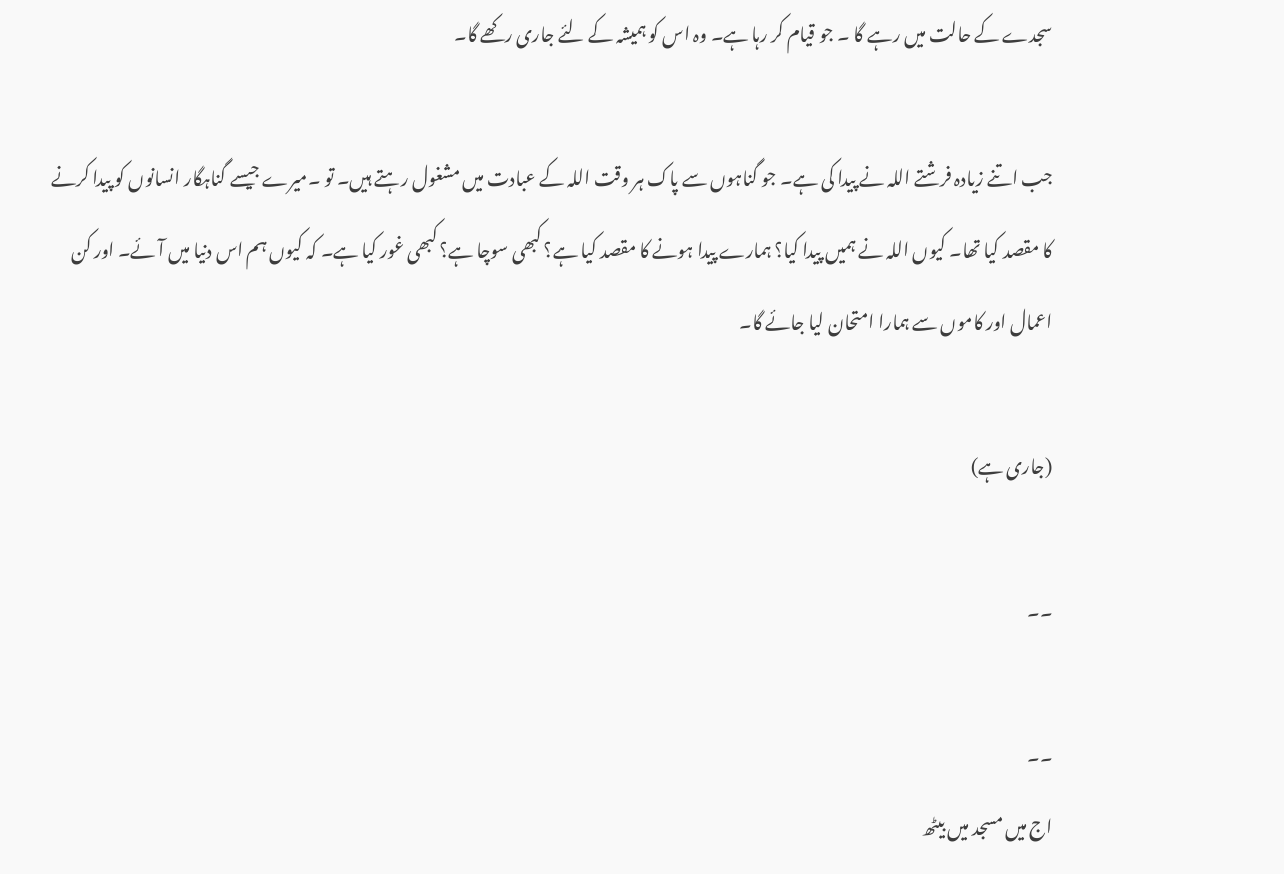سجدے کے حالت میں رہے گا ۔ جو قیام کر رہا ہے۔ وہ اس کو ہمیشہ کے لئے جاری رکھے گا۔

جب اتنے زیادہ فرشتے اللہ نے پیدا کی ہے۔ جو گناہوں سے پاک ہر وقت اللہ کے عبادت میں مشغول رہتے ہیں۔ تو ۔میرے جیسے گناہگار انسانوں کو پیدا کرنے کا مقصد کیا تھا۔ کیوں اللہ نے ہمیں پیدا کیا؟ ہمارے پیدا ہونے کا مقصد کیا ہے؟ کبھی سوچا ہے؟ کبھی غور کیا ہے۔ کہ کیوں ہم اس دنیا میں آئے۔ اور کن اعمال اور کاموں سے ہمارا امتحان لیا جائے گا۔

(جاری ہے)

۔۔

۔۔
اج میں مسجد میں بیٹھ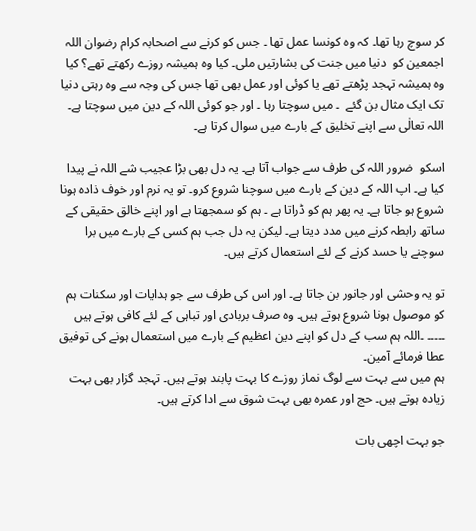کر سوچ رہا تھا۔ کہ وہ کونسا عمل تھا ۔ جس کو کرنے سے اصحابہ کرام رضوان اللہ اجمعین کو  دنیا میں جنت کی بشارتیں ملی۔ کیا وہ ہمیشہ روزے رکھتے تھے؟ کیا وہ ہمیشہ تہجد پڑھتے تھے یا کوئی اور عمل بھی تھا جس کی وجہ سے وہ رہتی دنیا تک ایک مثال بن گئے  ۔ میں سوچتا رہا ۔ اور جو کوئی اللہ کے دین میں سوچتا ہے۔ اللہ تعالٰی سے اپنے تخلیق کے بارے میں سوال کرتا ہے۔

اسکو  ضرور اللہ کی طرف سے جواب آتا ہے۔ یہ دل بھی بڑا عجیب شے اللہ نے پیدا کیا ہے۔ اپ اللہ کے دین کے بارے میں سوچنا شروع کرو۔ تو یہ نرم اور خوف ذادہ ہونا شروع ہو جاتا ہے۔ یہ پھر ہم کو ڈراتا ہے ۔ ہم کو سمجھتا ہے اور اپنے خالق حقیقی کے ساتھ رابطہ کرنے میں مدد دیتا ہے۔ لیکن یہ دل جب ہم کسی کے بارے میں برا سوچنے یا حسد کرنے کے لئے استعمال کرتے ہیں۔

تو یہ وحشی اور جانور بن جاتا ہے۔ اور اس کی طرف سے جو ہدایات اور سکنات ہم کو موصول ہونا شروع ہوتے ہیں۔ وہ صرف بربادی اور تباہی کے لئے کافی ہوتے ہیں ۔۔۔۔۔ ۔اللہ ہم سب کے دل کو اپنے دین اعظیم کے بارے میں استعمال ہونے کی توفیق عطا فرمائے آمین۔
ہم میں سے بہت سے لوگ نماز روزے کا بہت پابند ہوتے ہیں۔ تہجد گزار بھی بہت زیادہ ہوتے ہیں۔ حج اور عمرہ بھی بہت شوق سے ادا کرتے ہیں۔

جو بہت اچھی بات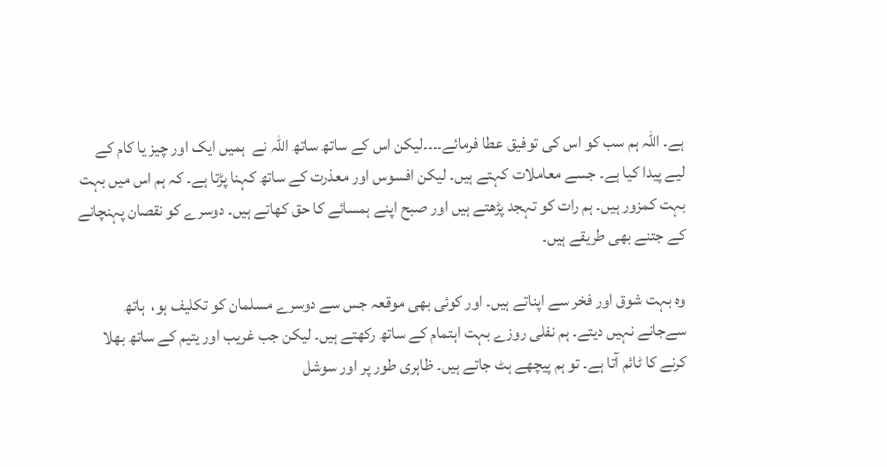ہے۔ اللہ ہم سب کو اس کی توفیق عطا فرمائے۔۔۔۔لیکن اس کے ساتھ ساتھ اللہ نے  ہمیں ایک اور چیز یا کام کے لیے پیدا کیا ہے۔ جسے معاملات کہتے ہیں۔ لیکن افسوس اور معذرت کے ساتھ کہنا پڑتا ہے۔ کہ ہم اس میں بہت بہت کمزور ہیں۔ ہم رات کو تہجد پڑھتے ہیں اور صبح اپنے ہمسائے کا حق کھاتے ہیں۔ دوسرے کو نقصان پہنچانے کے جتنے بھی طریقے ہیں۔

وہ بہت شوق اور فخر سے اپناتے ہیں۔ اور کوئی بھی موقعہ جس سے دوسرے مسلمان کو تکلیف ہو،  ہاتھ سےجانے نہیں دیتے۔ ہم نفلی روزے بہت اہتمام کے ساتھ رکھتے ہیں۔ لیکن جب غریب اور یتیم کے ساتھ بھلا کرنے کا ٹائم آتا ہے۔ تو ہم پیچھے ہٹ جاتے ہیں۔ ظاہری طور پر اور سوشل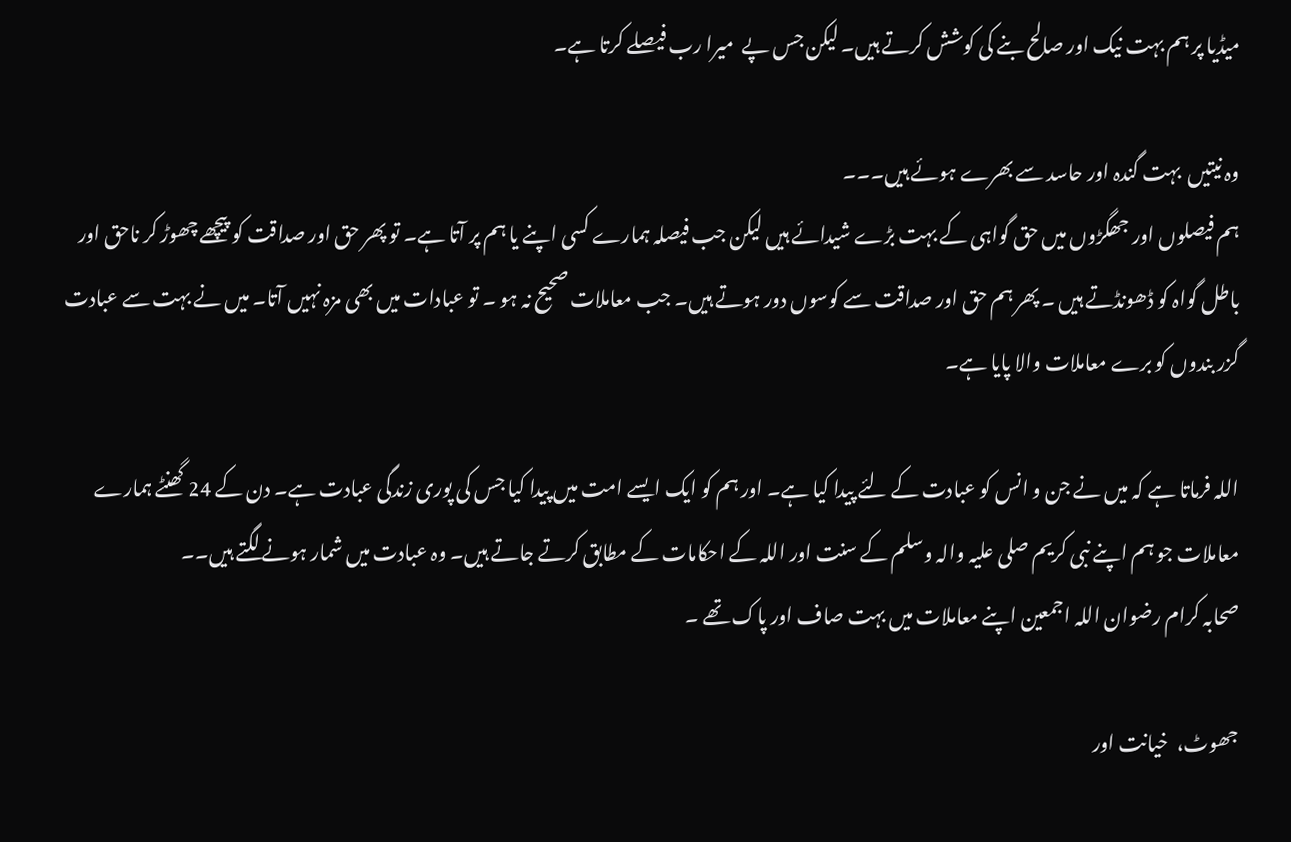میڈیا پر ہم بہت نیک اور صالح بنے کی کوشش کرتے ہیں۔ لیکن جس پے  میرا رب فیصلے کرتا ہے۔

وہ نیتیں  بہت گندہ اور حاسد سے بھرے ہوئے ہیں۔۔۔
ہم فیصلوں اور جھگڑوں میں حق گواہی کے بہت بڑے شیدائے ہیں لیکن جب فیصلہ ہمارے کسی اپنے یا ہم پر آتا ہے۔ تو پھر حق اور صداقت کو پیچھے چھوڑ کر ناحق اور باطل گواہ کو ڈھونڈتے ہیں ۔ پھر ہم حق اور صداقت سے کوسوں دور ہوتے ہیں۔ جب معاملات صحیح نہ ہو ۔ تو عبادات میں بھی مزہ نہیں آتا۔ میں نے بہت سے عبادت گزر بندوں کو برے معاملات والا پایا ہے۔

اللہ فرماتا ہے کہ میں نے جن و انس کو عبادت کے لئے پیدا کیا ہے۔ اور ہم کو ایک ایسے امت میں پیدا کیا جس کی پوری زندگی عبادت ہے۔ دن کے 24 گھنٹے ہمارے معاملات جو ہم اپنے نبی کریم صلی علیہ والہ وسلم کے سنت اور اللہ کے احکامات کے مطابق کرتے جاتے ہیں۔ وہ عبادت میں شمار ہونے لگتے ہیں۔۔
صحابہ کرام رضوان اللہ اجمعین اپنے معاملات میں بہت صاف اور پاک تھے ۔

جھوٹ،  خیانت اور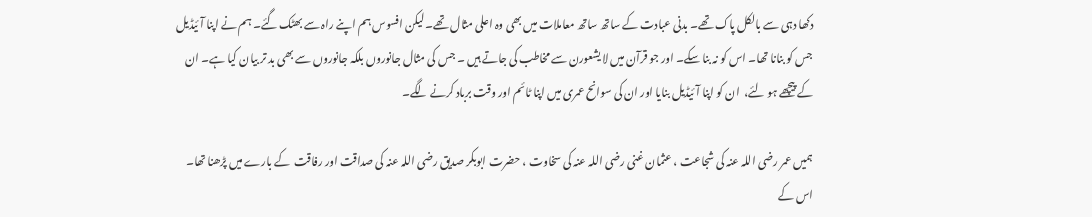دکھا دہی سے بالکل پاک تھے۔ بدنی عبادت کے ساتھ ساتھ معاملات میں بھی وہ اعلی مثال تھے۔ لیکن افسوس ہم اپنے راہ سے بھٹک گئے۔ ہم نے اپنا آئیڈیل جس کو بنانا تھا۔ اس کو نہ بنا سکے۔ اور جو قرآن میں لا یشعورن سے مخاطب کی جاتے ہیں ۔ جس کی مثال جانوروں بلکہ جانوروں سے بھی بد تر بیان کیا ہے۔ ان کے پیچھے ہو لئے،  ان کو اپنا آئیڈیل بنایا اور ان کی سوانح عمری میں اپنا ٹائم اور وقت برباد کرنے لگے۔

ہمیں عمر رضی اللہ عنہ کی شجاعت ، عثمان غنی رضی اللہ عنہ کی سخاوت ، حضرت ابوبکر صدیق رضی اللہ عنہ کی صداقت اور رفاقت  کے بارے میں پڑھنا تھا۔ اس کے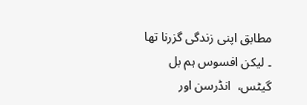مطابق اپنی زندگی گزرنا تھا ۔ لیکن افسوس ہم بل گیٹس،  انڈرسن اور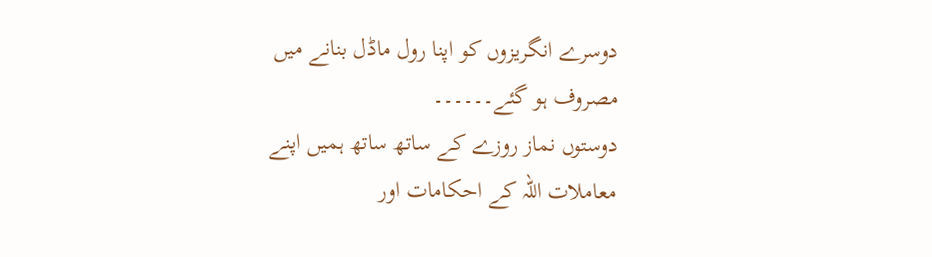دوسرے انگریزوں کو اپنا رول ماڈل بنانے میں مصروف ہو گئے۔۔۔۔۔۔
دوستوں نماز روزے کے ساتھ ساتھ ہمیں اپنے معاملات اللہ کے احکامات اور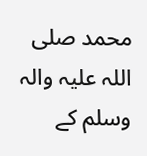محمد صلی اللہ علیہ والہ وسلم کے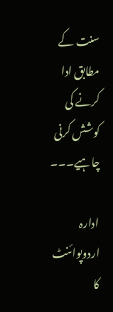سنت کے مطابق ادا کرنے کی کوشش کرنی چاہیے۔۔۔

ادارہ اردوپوائنٹ کا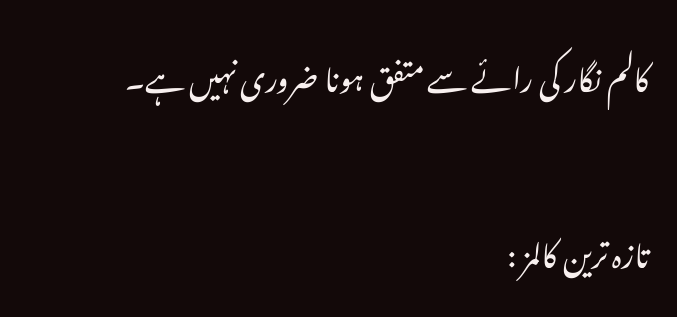کالم نگار کی رائے سے متفق ہونا ضروری نہیں ہے۔

تازہ ترین کالمز :